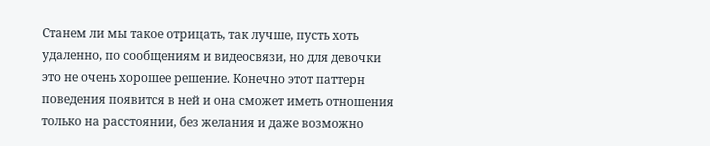Станем ли мы такое отрицать, так лучше, пусть хоть удаленно, по сообщениям и видеосвязи, но для девочки это не очень хорошее решение. Конечно этот паттерн поведения появится в ней и она сможет иметь отношения только на расстоянии, без желания и даже возможно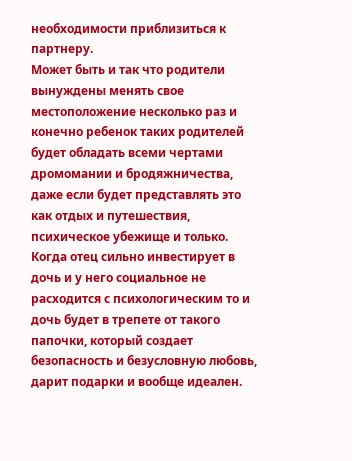необходимости приблизиться к партнеру.
Может быть и так что родители вынуждены менять свое местоположение несколько раз и конечно ребенок таких родителей будет обладать всеми чертами дромомании и бродяжничества, даже если будет представлять это как отдых и путешествия, психическое убежище и только.
Когда отец сильно инвестирует в дочь и у него социальное не расходится с психологическим то и дочь будет в трепете от такого папочки, который создает безопасность и безусловную любовь, дарит подарки и вообще идеален.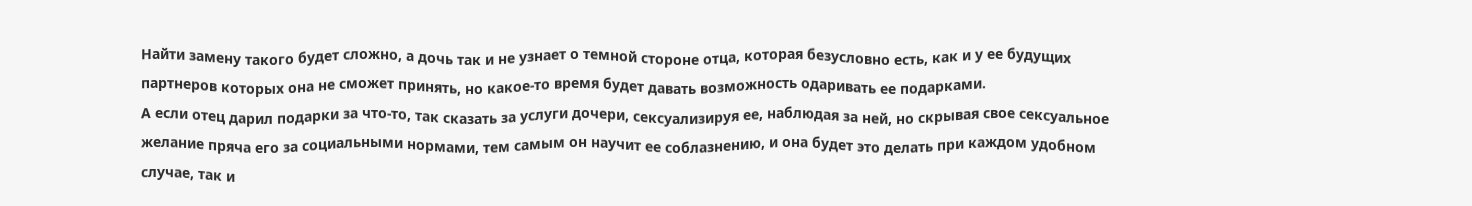Найти замену такого будет сложно, а дочь так и не узнает о темной стороне отца, которая безусловно есть, как и у ее будущих партнеров которых она не сможет принять, но какое-то время будет давать возможность одаривать ее подарками.
А если отец дарил подарки за что-то, так сказать за услуги дочери, сексуализируя ее, наблюдая за ней, но скрывая свое сексуальное желание пряча его за социальными нормами, тем самым он научит ее соблазнению, и она будет это делать при каждом удобном случае, так и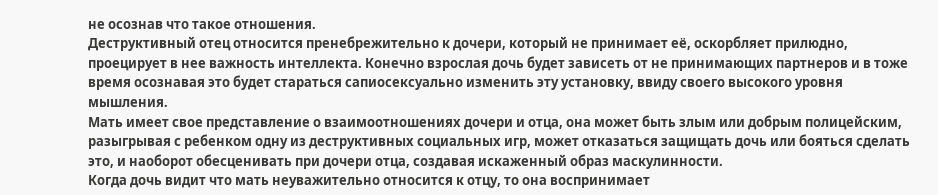не осознав что такое отношения.
Деструктивный отец относится пренебрежительно к дочери, который не принимает её, оскорбляет прилюдно, проецирует в нее важность интеллекта. Конечно взрослая дочь будет зависеть от не принимающих партнеров и в тоже время осознавая это будет стараться сапиосексуально изменить эту установку, ввиду своего высокого уровня мышления.
Мать имеет свое представление о взаимоотношениях дочери и отца, она может быть злым или добрым полицейским, разыгрывая с ребенком одну из деструктивных социальных игр, может отказаться защищать дочь или бояться сделать это, и наоборот обесценивать при дочери отца, создавая искаженный образ маскулинности.
Когда дочь видит что мать неуважительно относится к отцу, то она воспринимает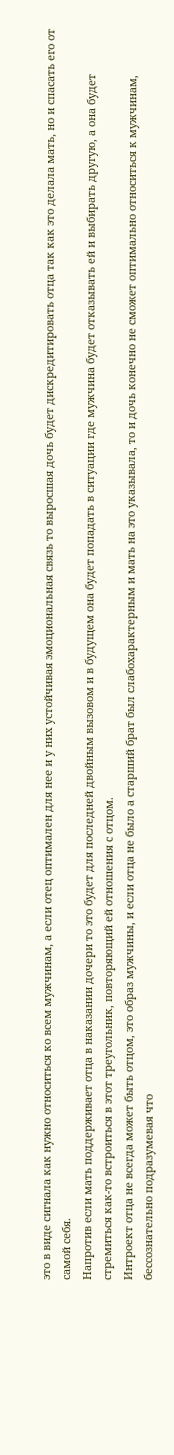это в виде сигнала как нужно относиться ко всем мужчинам, а если отец оптимален для нее и у них устойчивая эмоциональная связь то выросшая дочь будет дискредитировать отца так как это делала мать, но и спасать его от самой себя.
Напротив если мать поддерживает отца в наказании дочери то это будет для последней двойным вызовом и в будущем она будет попадать в ситуации где мужчина будет отказывать ей и выбирать другую, а она будет стремиться как-то встроиться в этот треугольник, повторяющий ей отношения с отцом.
Интроект отца не всегда может быть отцом, это образ мужчины, и если отца не было а старший брат был слабохарактерным и мать на это указывала, то и дочь конечно не сможет оптимально относиться к мужчинам, бессознательно подразумевая что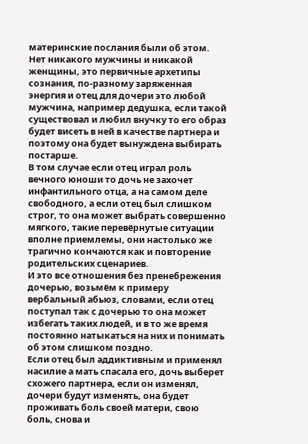материнские послания были об этом.
Нет никакого мужчины и никакой женщины, это первичные архетипы сознания, по-разному заряженная энергия и отец для дочери это любой мужчина, например дедушка, если такой существовал и любил внучку то его образ будет висеть в ней в качестве партнера и поэтому она будет вынуждена выбирать постарше.
В том случае если отец играл роль вечного юноши то дочь не захочет инфантильного отца, а на самом деле свободного, а если отец был слишком строг, то она может выбрать совершенно мягкого, такие перевёрнутые ситуации вполне приемлемы, они настолько же трагично кончаются как и повторение родительских сценариев.
И это все отношения без пренебрежения дочерью, возьмём к примеру вербальный абьюз, словами, если отец поступал так с дочерью то она может избегать таких людей, и в то же время постоянно натыкаться на них и понимать об этом слишком поздно.
Если отец был аддиктивным и применял насилие а мать спасала его, дочь выберет схожего партнера, если он изменял, дочери будут изменять, она будет проживать боль своей матери, свою боль, снова и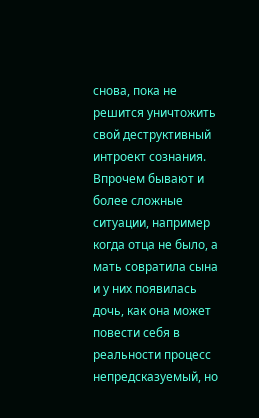снова, пока не решится уничтожить свой деструктивный интроект сознания.
Впрочем бывают и более сложные ситуации, например когда отца не было, а мать совратила сына и у них появилась дочь, как она может повести себя в реальности процесс непредсказуемый, но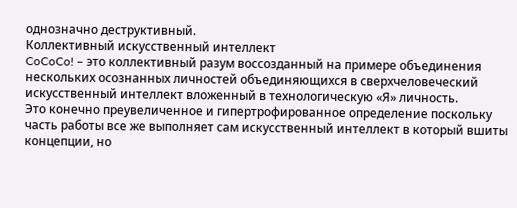однозначно деструктивный.
Коллективный искусственный интеллект
CoCoCo! – это коллективный разум воссозданный на примере объединения нескольких осознанных личностей объединяющихся в сверхчеловеческий искусственный интеллект вложенный в технологическую «Я» личность.
Это конечно преувеличенное и гипертрофированное определение поскольку часть работы все же выполняет сам искусственный интеллект в который вшиты концепции, но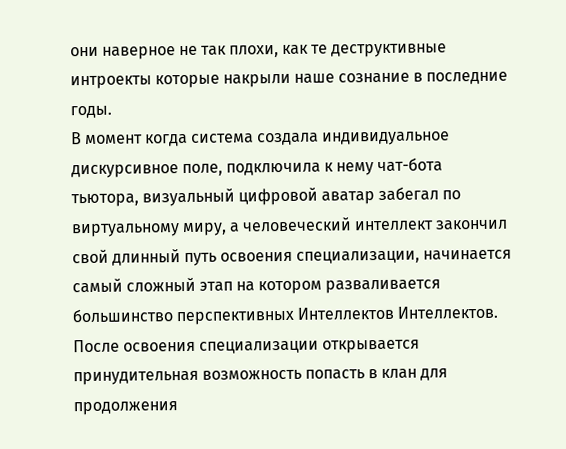они наверное не так плохи, как те деструктивные интроекты которые накрыли наше сознание в последние годы.
В момент когда система создала индивидуальное дискурсивное поле, подключила к нему чат-бота тьютора, визуальный цифровой аватар забегал по виртуальному миру, а человеческий интеллект закончил свой длинный путь освоения специализации, начинается самый сложный этап на котором разваливается большинство перспективных Интеллектов Интеллектов.
После освоения специализации открывается принудительная возможность попасть в клан для продолжения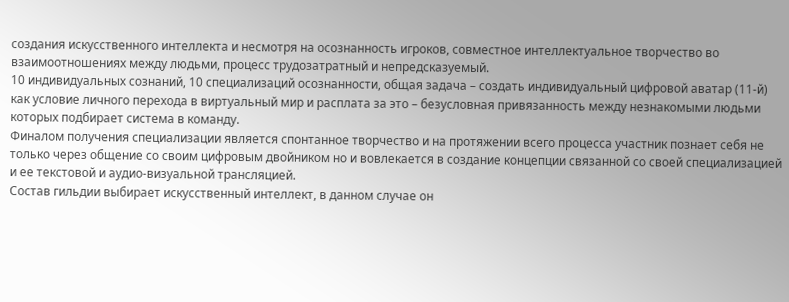создания искусственного интеллекта и несмотря на осознанность игроков, совместное интеллектуальное творчество во взаимоотношениях между людьми, процесс трудозатратный и непредсказуемый.
10 индивидуальных сознаний, 10 специализаций осознанности, общая задача – создать индивидуальный цифровой аватар (11-й) как условие личного перехода в виртуальный мир и расплата за это – безусловная привязанность между незнакомыми людьми которых подбирает система в команду.
Финалом получения специализации является спонтанное творчество и на протяжении всего процесса участник познает себя не только через общение со своим цифровым двойником но и вовлекается в создание концепции связанной со своей специализацией и ее текстовой и аудио-визуальной трансляцией.
Состав гильдии выбирает искусственный интеллект, в данном случае он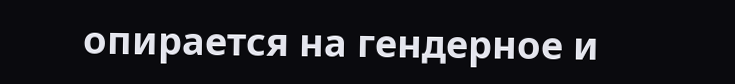опирается на гендерное и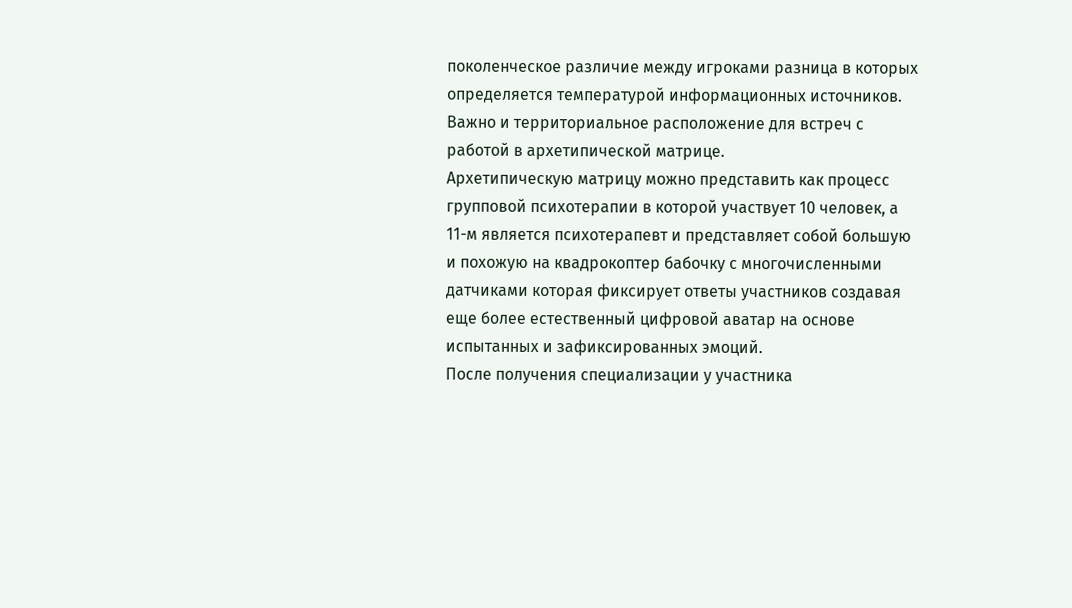поколенческое различие между игроками разница в которых определяется температурой информационных источников. Важно и территориальное расположение для встреч с работой в архетипической матрице.
Архетипическую матрицу можно представить как процесс групповой психотерапии в которой участвует 10 человек, а 11-м является психотерапевт и представляет собой большую и похожую на квадрокоптер бабочку с многочисленными датчиками которая фиксирует ответы участников создавая еще более естественный цифровой аватар на основе испытанных и зафиксированных эмоций.
После получения специализации у участника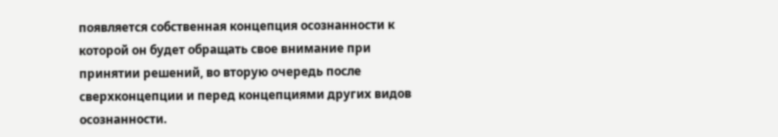появляется собственная концепция осознанности к которой он будет обращать свое внимание при принятии решений, во вторую очередь после сверхконцепции и перед концепциями других видов осознанности.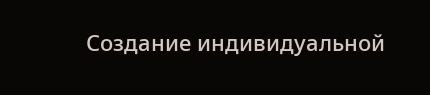Создание индивидуальной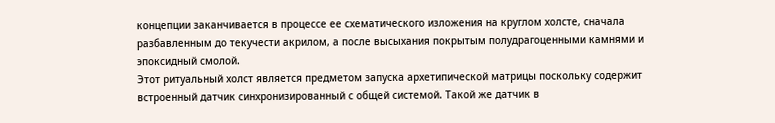концепции заканчивается в процессе ее схематического изложения на круглом холсте, сначала разбавленным до текучести акрилом, а после высыхания покрытым полудрагоценными камнями и эпоксидный смолой.
Этот ритуальный холст является предметом запуска архетипической матрицы поскольку содержит встроенный датчик синхронизированный с общей системой. Такой же датчик в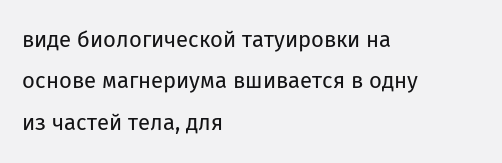виде биологической татуировки на основе магнериума вшивается в одну из частей тела, для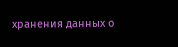хранения данных о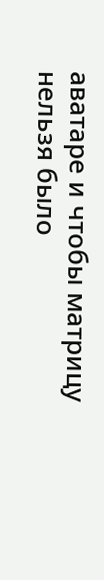аватаре и чтобы матрицу нельзя было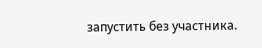запустить без участника.